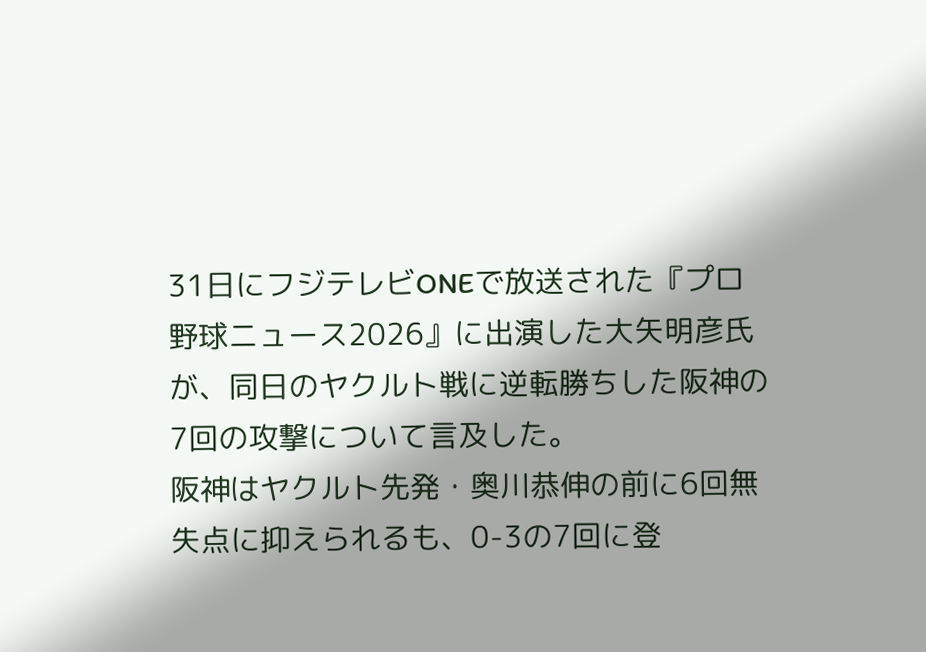31日にフジテレビONEで放送された『プロ野球ニュース2026』に出演した大矢明彦氏が、同日のヤクルト戦に逆転勝ちした阪神の7回の攻撃について言及した。
阪神はヤクルト先発・奥川恭伸の前に6回無失点に抑えられるも、0-3の7回に登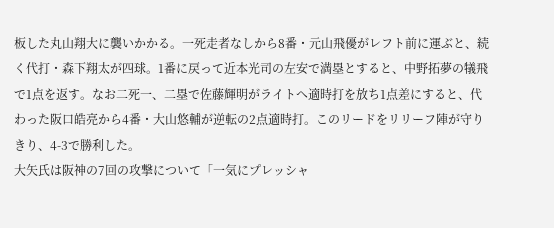板した丸山翔大に襲いかかる。一死走者なしから8番・元山飛優がレフト前に運ぶと、続く代打・森下翔太が四球。1番に戻って近本光司の左安で満塁とすると、中野拓夢の犠飛で1点を返す。なお二死一、二塁で佐藤輝明がライトへ適時打を放ち1点差にすると、代わった阪口皓亮から4番・大山悠輔が逆転の2点適時打。このリードをリリーフ陣が守りきり、4-3で勝利した。
大矢氏は阪神の7回の攻撃について「一気にプレッシャ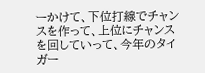ーかけて、下位打線でチャンスを作って、上位にチャンスを回していって、今年のタイガー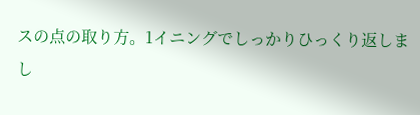スの点の取り方。1イニングでしっかりひっくり返しまし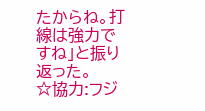たからね。打線は強力ですね」と振り返った。
☆協力:フジ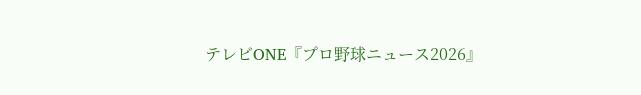テレビONE『プロ野球ニュース2026』